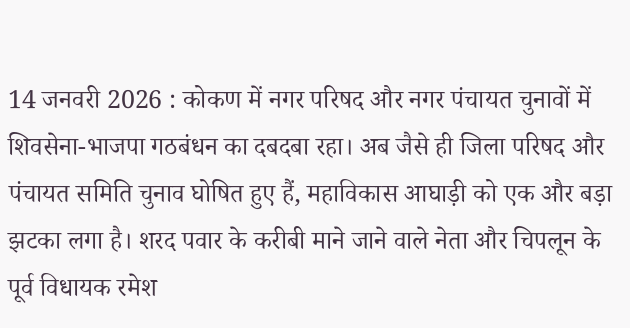14 जनवरी 2026 : कोकण में नगर परिषद और नगर पंचायत चुनावों में शिवसेना-भाजपा गठबंधन का दबदबा रहा। अब जैसे ही जिला परिषद और पंचायत समिति चुनाव घोषित हुए हैं, महाविकास आघाड़ी को एक और बड़ा झटका लगा है। शरद पवार के करीबी माने जाने वाले नेता और चिपलून के पूर्व विधायक रमेश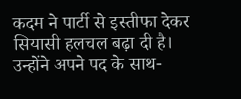कदम ने पार्टी से इस्तीफा देकर सियासी हलचल बढ़ा दी है। उन्होंने अपने पद के साथ-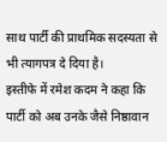साथ पार्टी की प्राथमिक सदस्यता से भी त्यागपत्र दे दिया है।
इस्तीफे में रमेश कदम ने कहा कि पार्टी को अब उनके जैसे निष्ठावान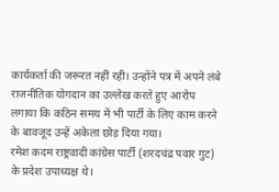कार्यकर्ता की जरूरत नहीं रही। उन्होंने पत्र में अपने लंबे राजनीतिक योगदान का उल्लेख करते हुए आरोप लगाया कि कठिन समय में भी पार्टी के लिए काम करने के बावजूद उन्हें अकेला छोड़ दिया गया।
रमेश कदम राष्ट्रवादी कांग्रेस पार्टी (शरदचंद्र पवार गुट) के प्रदेश उपाध्यक्ष थे।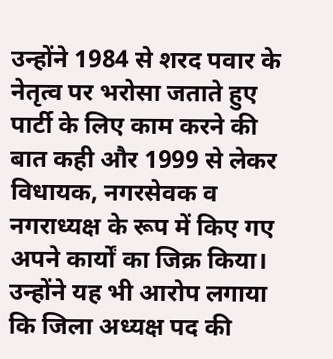उन्होंने 1984 से शरद पवार के नेतृत्व पर भरोसा जताते हुए पार्टी के लिए काम करने की बात कही और 1999 से लेकर विधायक, नगरसेवक व नगराध्यक्ष के रूप में किए गए अपने कार्यों का जिक्र किया।
उन्होंने यह भी आरोप लगाया कि जिला अध्यक्ष पद की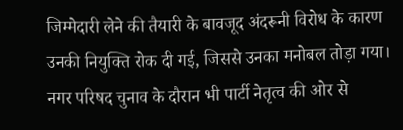जिम्मेदारी लेने की तैयारी के बावजूद अंदरूनी विरोध के कारण उनकी नियुक्ति रोक दी गई, जिससे उनका मनोबल तोड़ा गया। नगर परिषद चुनाव के दौरान भी पार्टी नेतृत्व की ओर से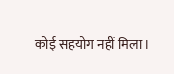कोई सहयोग नहीं मिला।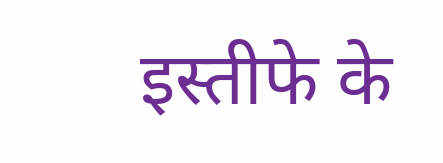इस्तीफे के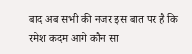बाद अब सभी की नजर इस बात पर है कि रमेश कदम आगे कौन सा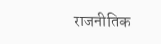राजनीतिक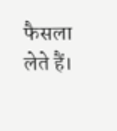फैसला लेते हैं।